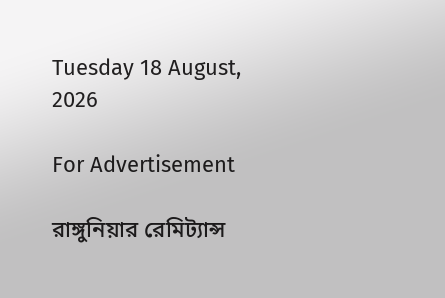Tuesday 18 August, 2026

For Advertisement

রাঙ্গুনিয়ার রেমিট্যান্স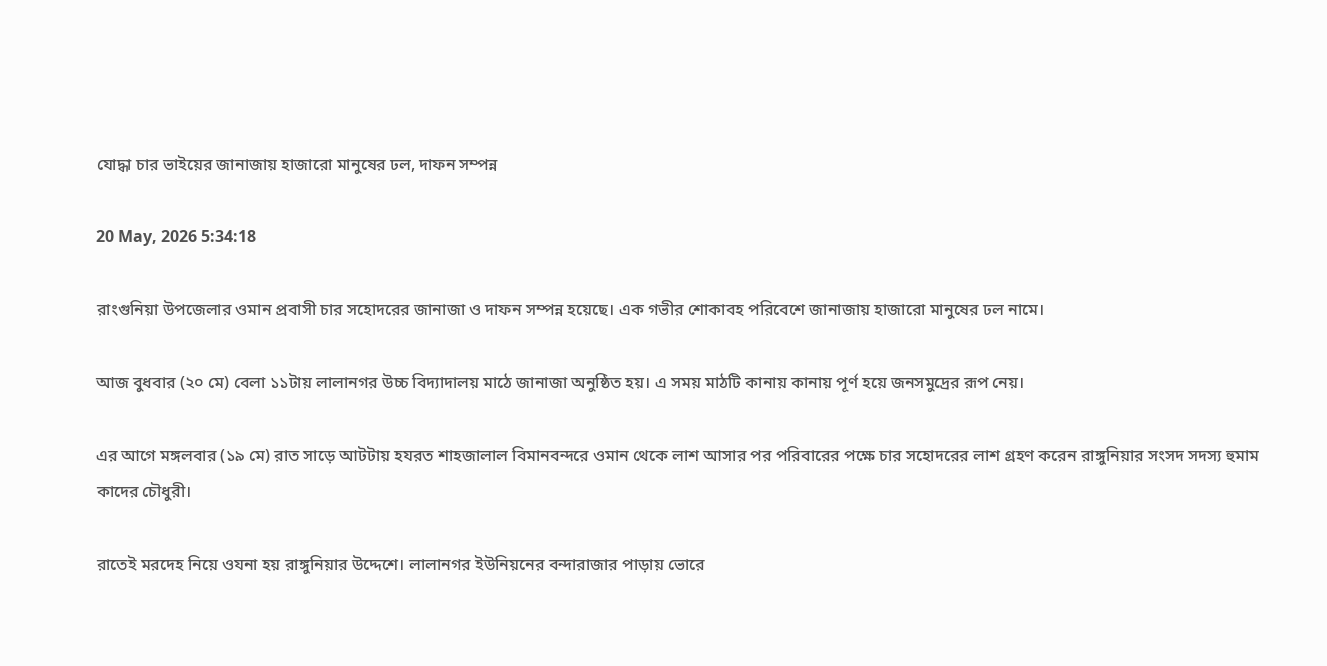যোদ্ধা চার ভাইয়ের জানাজায় হাজারো মানুষের ঢল, দাফন সম্পন্ন

20 May, 2026 5:34:18

রাংগুনিয়া উপজেলার ওমান প্রবাসী চার সহোদরের জানাজা ও দাফন সম্পন্ন হয়েছে। এক গভীর শোকাবহ পরিবেশে জানাজায় হাজারো মানুষের ঢল নামে।

আজ বুধবার (২০ মে) বেলা ১১টায় লালানগর উচ্চ বিদ্যাদালয় মাঠে জানাজা অনুষ্ঠিত হয়। এ সময় মাঠটি কানায় কানায় পূর্ণ হয়ে জনসমুদ্রের রূপ নেয়।

এর আগে মঙ্গলবার (১৯ মে) রাত সাড়ে আটটায় হযরত শাহজালাল বিমানবন্দরে ওমান থেকে লাশ আসার পর পরিবারের পক্ষে চার সহোদরের লাশ গ্রহণ করেন রাঙ্গুনিয়ার সংসদ সদস্য হুমাম কাদের চৌধুরী।

রাতেই মরদেহ নিয়ে ওযনা হয় রাঙ্গুনিয়ার উদ্দেশে। লালানগর ইউনিয়নের বন্দারাজার পাড়ায় ভোরে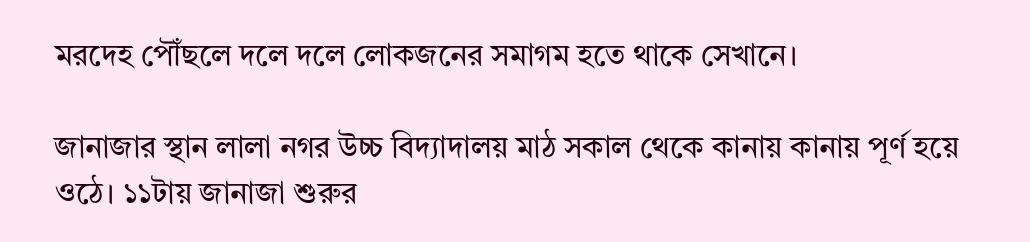মরদেহ পৌঁছলে দলে দলে লোকজনের সমাগম হতে থাকে সেখানে।

জানাজার স্থান লালা নগর উচ্চ বিদ্যাদালয় মাঠ সকাল থেকে কানায় কানায় পূর্ণ হয়ে ওঠে। ১১টায় জানাজা শুরুর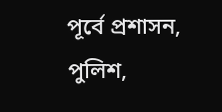পূর্বে প্রশাসন, পুলিশ,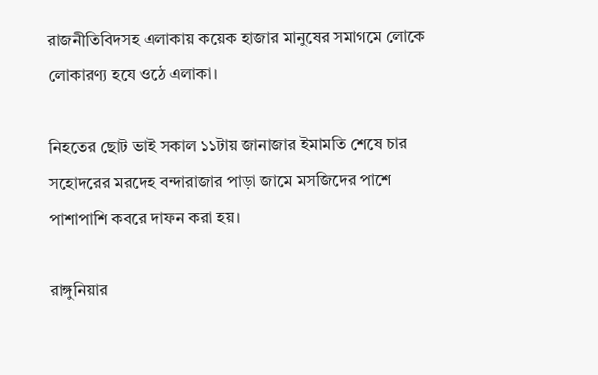রাজনীতিবিদসহ এলাকায় কয়েক হাজার মানুষের সমাগমে লোকে লোকারণ্য হযে ওঠে এলাকা।

নিহতের ছোট ভাই সকাল ১১টায় জানাজার ইমামতি শেষে চার সহোদরের মরদেহ বন্দারাজার পাড়া জামে মসজিদের পাশে পাশাপাশি কবরে দাফন করা হয়।

রাঙ্গুনিয়ার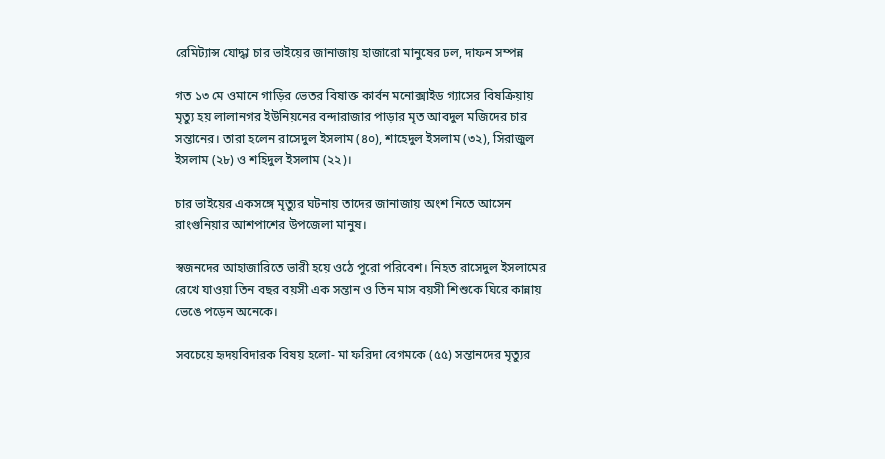রেমিট্যান্স যোদ্ধা চার ভাইয়ের জানাজায় হাজারো মানুষের ঢল, দাফন সম্পন্ন

গত ১৩ মে ওমানে গাড়ির ভেতর বিষাক্ত কার্বন মনোক্সাইড গ্যাসের বিষক্রিয়ায় মৃত্যু হয় লালানগর ইউনিয়নের বন্দারাজার পাড়ার মৃত আবদুল মজিদের চার সন্তানের। তারা হলেন রাসেদুল ইসলাম (৪০), শাহেদুল ইসলাম (৩২), সিরাজুল ইসলাম (২৮) ও শহিদুল ইসলাম (২২)।

চার ভাইয়ের একসঙ্গে মৃত্যুর ঘটনায় তাদের জানাজায় অংশ নিতে আসেন রাংগুনিয়ার আশপাশের উপজেলা মানুষ।

স্বজনদের আহাজারিতে ভারী হয়ে ওঠে পুরো পরিবেশ। নিহত রাসেদুল ইসলামের রেখে যাওয়া তিন বছর বয়সী এক সন্তান ও তিন মাস বয়সী শিশুকে ঘিরে কান্নায় ভেঙে পড়েন অনেকে।

সবচেয়ে হৃদয়বিদারক বিষয় হলো- মা ফরিদা বেগমকে (৫৫) সন্তানদের মৃত্যুর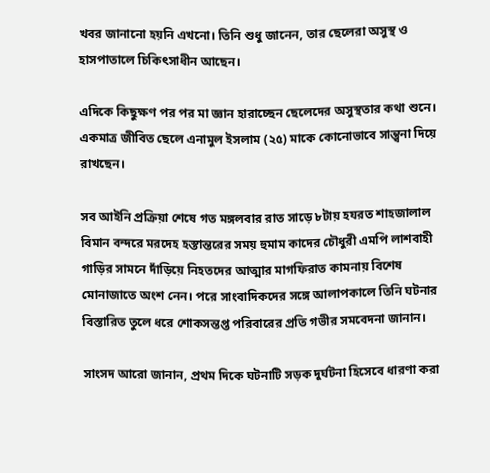খবর জানানো হয়নি এখনো। তিনি শুধু জানেন, তার ছেলেরা অসুস্থ ও হাসপাতালে চিকিৎসাধীন আছেন।

এদিকে কিছুক্ষণ পর পর মা জ্ঞান হারাচ্ছেন ছেলেদের অসুস্থতার কথা শুনে। একমাত্র জীবিত ছেলে এনামুল ইসলাম (২৫) মাকে কোনোভাবে সান্ত্বনা দিয়ে রাখছেন।

সব আইনি প্রক্রিয়া শেষে গত মঙ্গলবার রাত সাড়ে ৮টায় হযরত শাহজালাল বিমান বন্দরে মরদেহ হস্তান্তরের সময় হুমাম কাদের চৌধুরী এমপি লাশবাহী গাড়ির সামনে দাঁড়িয়ে নিহতদের আত্মার মাগফিরাত কামনায় বিশেষ মোনাজাতে অংশ নেন। পরে সাংবাদিকদের সঙ্গে আলাপকালে তিনি ঘটনার বিস্তারিত তুলে ধরে শোকসন্তপ্ত পরিবারের প্রতি গভীর সমবেদনা জানান।

সাংসদ আরো জানান, প্রথম দিকে ঘটনাটি সড়ক দুর্ঘটনা হিসেবে ধারণা করা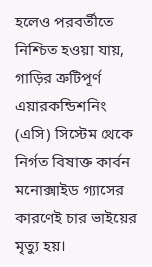হলেও পরবর্তীতে নিশ্চিত হওয়া যায়, গাড়ির ত্রুটিপূর্ণ এয়ারকন্ডিশনিং (এসি) সিস্টেম থেকে নির্গত বিষাক্ত কার্বন মনোক্সাইড গ্যাসের কারণেই চার ভাইয়ের মৃত্যু হয়।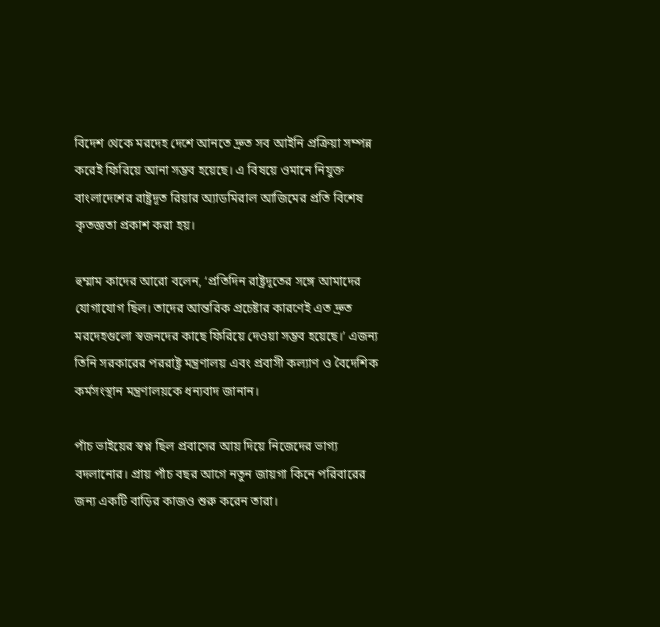বিদেশ থেকে মরদেহ দেশে আনতে দ্রুত সব আইনি প্রক্রিয়া সম্পন্ন করেই ফিরিয়ে আনা সম্ভব হয়েছে। এ বিষয়ে ওমানে নিযুক্ত বাংলাদেশের রাষ্ট্রদূত রিয়ার অ্যাডমিরাল আজিমের প্রতি বিশেষ কৃতজ্ঞতা প্রকাশ করা হয়।

হুম্মাম কাদের আরো বলেন, ‘প্রতিদিন রাষ্ট্রদূতের সঙ্গে আমাদের যোগাযোগ ছিল। তাদের আন্তরিক প্রচেষ্টার কারণেই এত দ্রুত মরদেহগুলো স্বজনদের কাছে ফিরিয়ে দেওয়া সম্ভব হয়েছে।’ এজন্য তিনি সরকারের পররাষ্ট্র মন্ত্রণালয় এবং প্রবাসী কল্যাণ ও বৈদেশিক কর্মসংস্থান মন্ত্রণালয়কে ধন্যবাদ জানান।

পাঁচ ভাইয়ের স্বপ্ন ছিল প্রবাসের আয় দিয়ে নিজেদের ভাগ্য বদলানোর। প্রায় পাঁচ বছর আগে নতুন জায়গা কিনে পরিবারের জন্য একটি বাড়ির কাজও শুরু করেন তারা।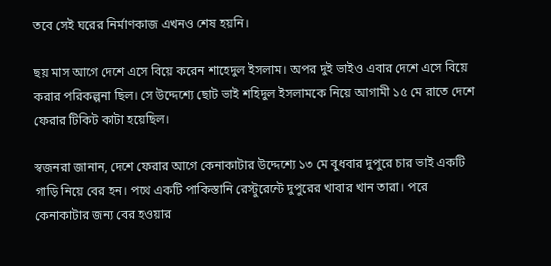তবে সেই ঘরের নির্মাণকাজ এখনও শেষ হয়নি।

ছয় মাস আগে দেশে এসে বিয়ে করেন শাহেদুল ইসলাম। অপর দুই ভাইও এবার দেশে এসে বিয়ে করার পরিকল্পনা ছিল। সে উদ্দেশ্যে ছোট ভাই শহিদুল ইসলামকে নিয়ে আগামী ১৫ মে রাতে দেশে ফেরার টিকিট কাটা হয়েছিল।

স্বজনরা জানান, দেশে ফেরার আগে কেনাকাটার উদ্দেশ্যে ১৩ মে বুধবার দুপুরে চার ভাই একটি গাড়ি নিয়ে বের হন। পথে একটি পাকিস্তানি রেস্টুরেন্টে দুপুরের খাবার খান তারা। পরে কেনাকাটার জন্য বের হওয়ার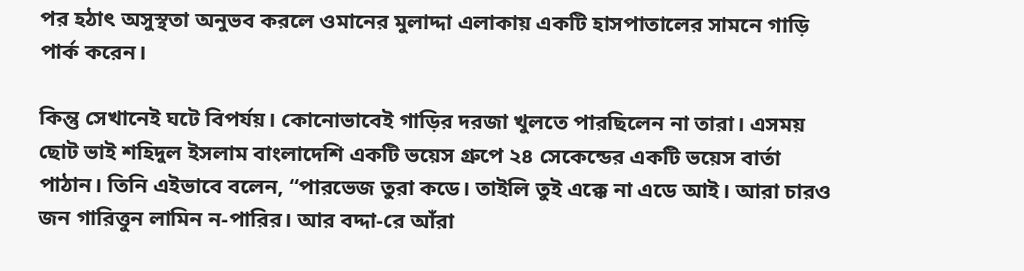পর হঠাৎ অসুস্থতা অনুভব করলে ওমানের মুলাদ্দা এলাকায় একটি হাসপাতালের সামনে গাড়ি পার্ক করেন।

কিন্তু সেখানেই ঘটে বিপর্যয়। কোনোভাবেই গাড়ির দরজা খুলতে পারছিলেন না তারা। এসময় ছোট ভাই শহিদুল ইসলাম বাংলাদেশি একটি ভয়েস গ্রুপে ২৪ সেকেন্ডের একটি ভয়েস বার্তা পাঠান। তিনি এইভাবে বলেন, “পারভেজ তুরা কডে। তাইলি তুই এক্কে না এডে আই। আরা চারও জন গারিত্তুন লামিন ন-পারির। আর বদ্দা-রে আঁরা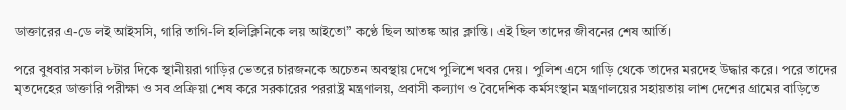ডাক্তারের এ-ডে লই আইসসি, গারি তাগি-লি হলিক্লিনিকে লয় আইতো” কণ্ঠে ছিল আতঙ্ক আর ক্লান্তি। এই ছিল তাদের জীবনের শেষ আর্তি।

পরে বুধবার সকাল ৮টার দিকে স্থানীয়রা গাড়ির ভেতরে চারজনকে অচেতন অবস্থায় দেখে পুলিশে খবর দেয়। পুলিশ এসে গাড়ি থেকে তাদের মরদেহ উদ্ধার করে। পরে তাদের মৃতদেহের ডাক্তারি পরীক্ষা ও সব প্রক্রিয়া শেষ করে সরকারের পররাষ্ট্র মন্ত্রণালয়, প্রবাসী কল্যাণ ও বৈদেশিক কর্মসংস্থান মন্ত্রণালয়ের সহায়তায় লাশ দেশের গ্রামের বাড়িতে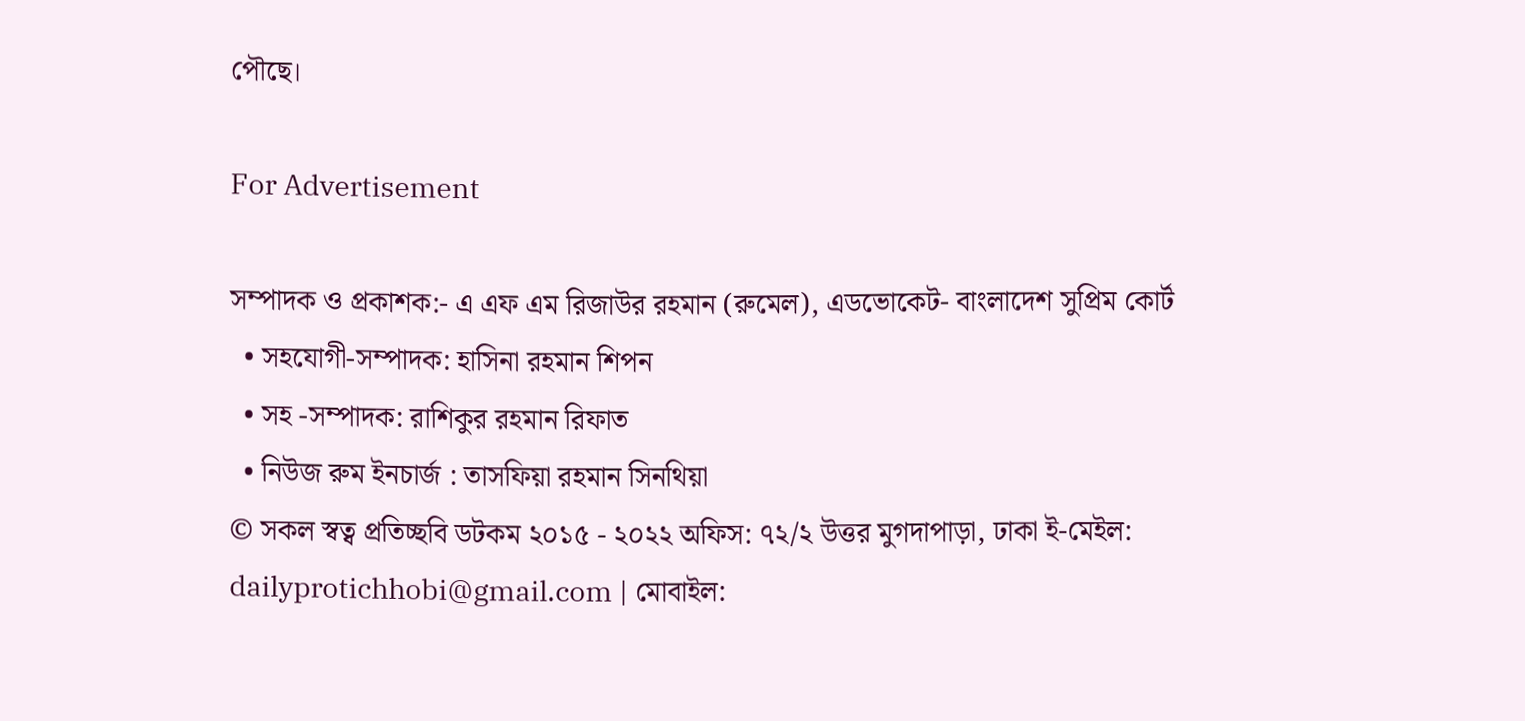পৌছে।

For Advertisement

সম্পাদক ও প্রকাশক:- এ এফ এম রিজাউর রহমান (রুমেল), এডভোকেট- বাংলাদেশ সুপ্রিম কোর্ট
  • সহযোগী-সম্পাদক: হাসিনা রহমান শিপন
  • সহ -সম্পাদক: রাশিকুর রহমান রিফাত
  • নিউজ রুম ইনচার্জ : তাসফিয়া রহমান সিনথিয়া
© সকল স্বত্ব প্রতিচ্ছবি ডটকম ২০১৫ - ২০২২ অফিস: ৭২/২ উত্তর মুগদাপাড়া, ঢাকা ই-মেইল: dailyprotichhobi@gmail.com | মোবাইল: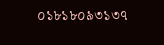০১৮১৮০৯৩১৩৭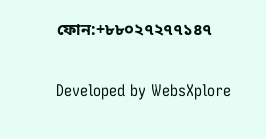ফোন:+৮৮০২৭২৭৭১৪৭

Developed by WebsXplore